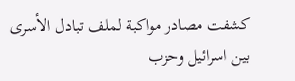كشفت مصادر مواكبة لملف تبادل الأسرى بين اسرائيل وحزب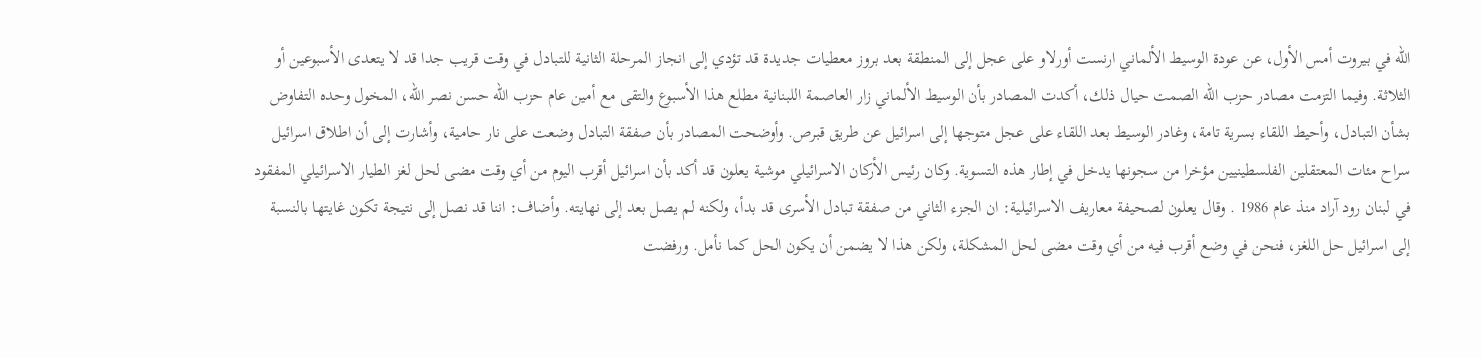اللّه في بيروت أمس الأول، عن عودة الوسيط الألماني ارنست أورلاو على عجل إلى المنطقة بعد بروز معطيات جديدة قد تؤدي إلى انجاز المرحلة الثانية للتبادل في وقت قريب جدا قد لا يتعدى الأسبوعين أو الثلاثة. وفيما التزمت مصادر حزب اللّه الصمت حيال ذلك، أكدت المصادر بأن الوسيط الألماني زار العاصمة اللبنانية مطلع هذا الأسبوع والتقى مع أمين عام حزب اللّه حسن نصر اللّه، المخول وحده التفاوض بشأن التبادل، وأحيط اللقاء بسرية تامة، وغادر الوسيط بعد اللقاء على عجل متوجها إلى اسرائيل عن طريق قبرص. وأوضحت المصادر بأن صفقة التبادل وضعت على نار حامية، وأشارت إلى أن اطلاق اسرائيل سراح مئات المعتقلين الفلسطينيين مؤخرا من سجونها يدخل في إطار هذه التسوية. وكان رئيس الأركان الاسرائيلي موشية يعلون قد أكد بأن اسرائيل أقرب اليوم من أي وقت مضى لحل لغز الطيار الاسرائيلي المفقود في لبنان رود آراد منذ عام 1986 . وقال يعلون لصحيفة معاريف الاسرائيلية: ان الجزء الثاني من صفقة تبادل الأسرى قد بدأ، ولكنه لم يصل بعد إلى نهايته. وأضاف: اننا قد نصل إلى نتيجة تكون غايتها بالنسبة إلى اسرائيل حل اللغز، فنحن في وضع أقرب فيه من أي وقت مضى لحل المشكلة، ولكن هذا لا يضمن أن يكون الحل كما نأمل. ورفضت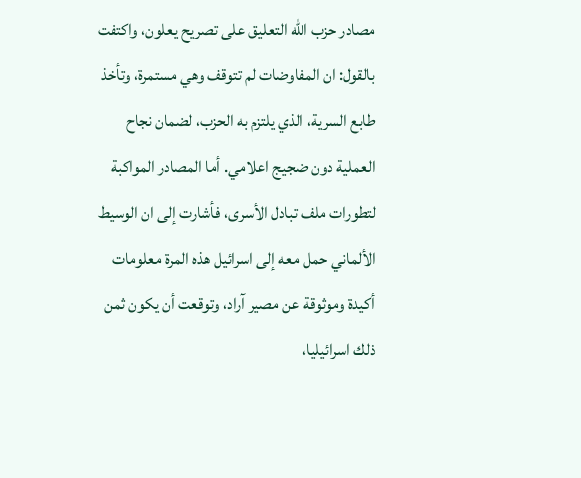مصادر حزب اللّه التعليق على تصريح يعلون، واكتفت بالقول: ان المفاوضات لم تتوقف وهي مستمرة، وتأخذ طابع السرية، الذي يلتزم به الحزب، لضمان نجاح العملية دون ضجيج اعلامي. أما المصادر المواكبة لتطورات ملف تبادل الأسرى، فأشارت إلى ان الوسيط الألماني حمل معه إلى اسرائيل هذه المرة معلومات أكيدة وموثوقة عن مصير آراد، وتوقعت أن يكون ثمن ذلك اسرائيليا،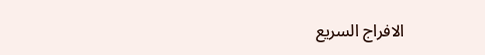الافراج السريع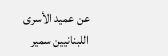عن عميد الأسرى اللبنانيين سمير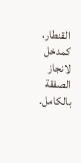القنطار، كمدخل لانجاز الصفقة بالكامل.